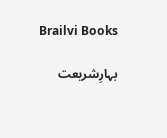Brailvi Books

بہارِشریعت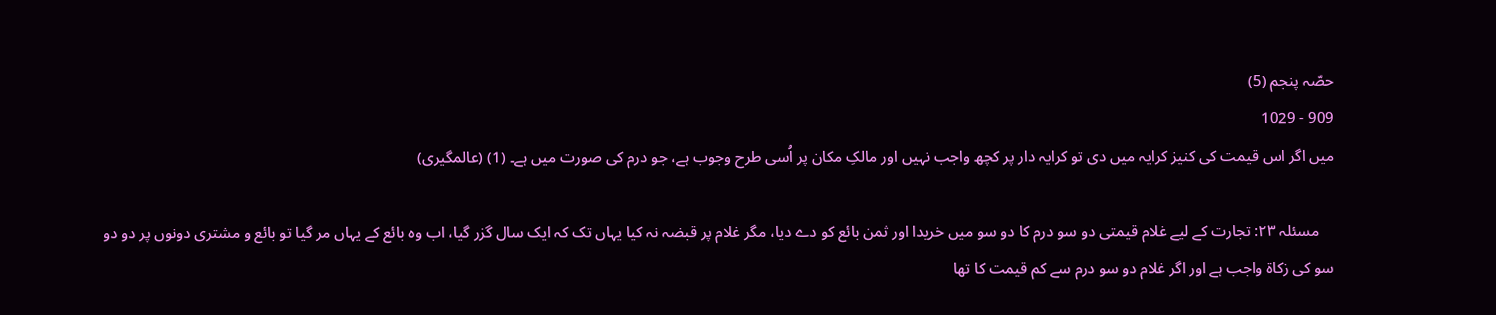حصّہ پنجم (5)
909 - 1029
میں اگر اس قیمت کی کنیز کرایہ میں دی تو کرایہ دار پر کچھ واجب نہیں اور مالکِ مکان پر اُسی طرح وجوب ہے، جو درم کی صورت میں ہے۔ (1) (عالمگیری)

    مسئلہ ۲۳: تجارت کے لیے غلام قیمتی دو سو درم کا دو سو میں خریدا اور ثمن بائع کو دے دیا، مگر غلام پر قبضہ نہ کیا یہاں تک کہ ایک سال گزر گیا، اب وہ بائع کے یہاں مر گیا تو بائع و مشتری دونوں پر دو دو سو کی زکاۃ واجب ہے اور اگر غلام دو سو درم سے کم قیمت کا تھا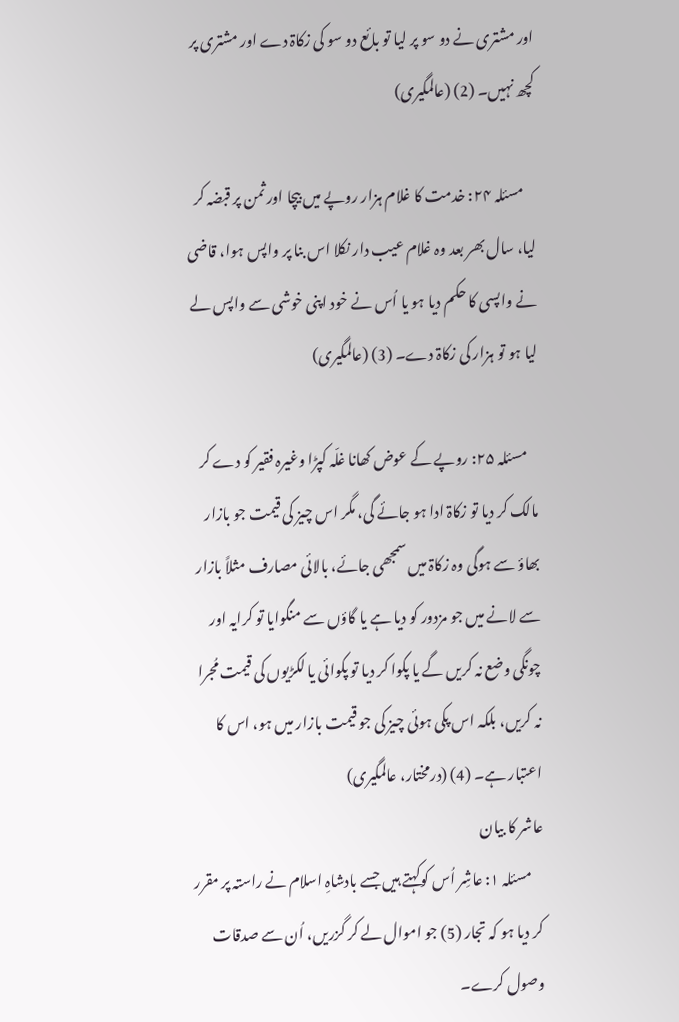اور مشتری نے دو سو پر لیا تو بائع دو سو کی زکاۃ دے اور مشتری پر کچھ نہیں۔ (2) (عالمگیری)

    مسئلہ ۲۴: خدمت کا غلام ہزار روپے میں بیچا اور ثمن پر قبضہ کر لیا، سال بھر بعد وہ غلام عیب دار نکلا اس بنا پر واپس ہوا، قاضی نے واپسی کا حکم دیا ہو یا اُس نے خود اپنی خوشی سے واپس لے لیا ہو تو ہزار کی زکاۃ دے۔ (3) (عالمگیری)

    مسئلہ ۲۵: روپے کے عوض کھانا غلّہ کپڑا وغیرہ فقیر کو دے کر مالک کر دیا تو زکاۃ ادا ہو جائے گی، مگر اس چیز کی قیمت جو بازار بھاؤ سے ہوگی وہ زکاۃ میں سمجھی جائے، بالائی مصارف مثلاً بازار سے لانے میں جو مزدور کو دیا ہے یا گاؤں سے منگوایا تو کرایہ اور چونگی وضع نہ کریں گے یا پکوا کر دیا تو پکوائی یا لکڑیوں کی قیمت مُجرا نہ کریں، بلکہ اس پکی ہوئی چیز کی جو قیمت بازار میں ہو، اس کا اعتبار ہے۔ (4) (درمختار، عالمگیری)
عاشر کا بیان
    مسئلہ ۱: عاشِر اُس کوکہتے ہیں جسے بادشاہِ اسلام نے راستہ پر مقرر کر دیا ہو کہ تجار (5) جو اموال لے کر گزریں، اُن سے صدقات وصول کرے۔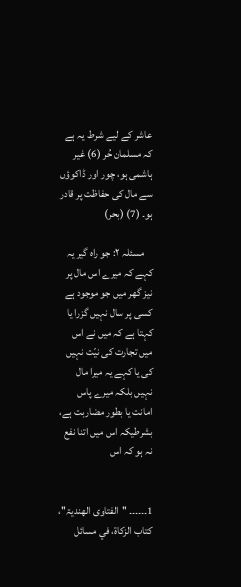عاشر کے لیے شرط یہ ہے کہ مسلمان حُر (6) غیر ہاشمی ہو، چور اور ڈاکوؤں سے مال کی حفاظت پر قادر ہو۔ (7) (بحر)

    مسئلہ ۲: جو راہ گیر یہ کہے کہ میرے اس مال پر نیز گھر میں جو موجود ہے کسی پر سال نہیں گزرا یا کہتا ہے کہ میں نے اس میں تجارت کی نیّت نہیں کی یا کہے یہ میرا مال نہیں بلکہ میرے پاس امانت یا بطور مضاربت ہے، بشرطیکہ اس میں اتنا نفع نہ ہو کہ اس


1۔۔۔۔۔۔ ''الفتاوی الھندیۃ''، کتاب الزکاۃ، في مسائل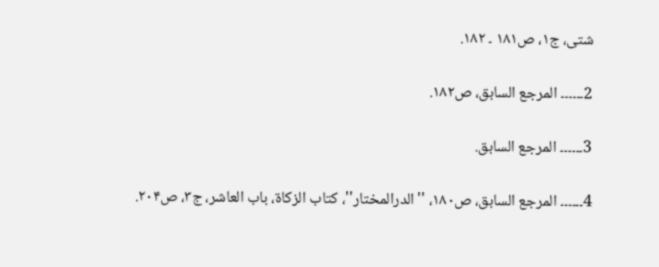شتی، ج۱، ص۱۸۱ ۔ ۱۸۲.

2۔۔۔۔۔۔ المرجع السابق، ص۱۸۲.

3۔۔۔۔۔۔ المرجع السابق.

4۔۔۔۔۔۔ المرجع السابق، ص۱۸۰، ''الدرالمختار''، کتاب الزکاۃ، باب العاشر، ج۳، ص۲۰۴.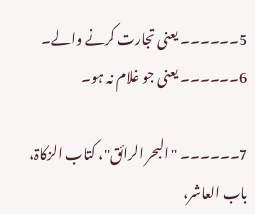5۔۔۔۔۔۔ یعنی تجارت کرنے والے۔     6۔۔۔۔۔۔ یعنی جو غلام نہ ہو۔

7۔۔۔۔۔۔ ''البحر الرائق''، کتاب الزکاۃ، باب العاشر،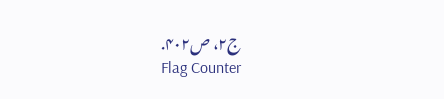ج۲، ص۴۰۲.
Flag Counter